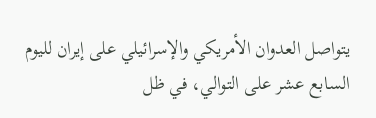يتواصل العدوان الأمريكي والإسرائيلي على إيران لليوم السابع عشر على التوالي، في ظل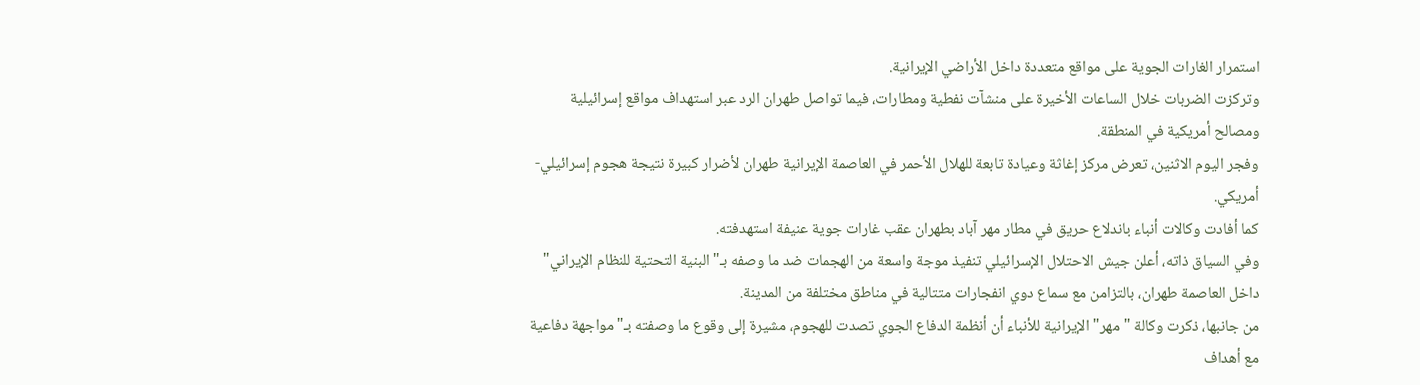استمرار الغارات الجوية على مواقع متعددة داخل الأراضي الإيرانية.
وتركزت الضربات خلال الساعات الأخيرة على منشآت نفطية ومطارات، فيما تواصل طهران الرد عبر استهداف مواقع إسرائيلية ومصالح أمريكية في المنطقة.
وفجر اليوم الاثنين، تعرض مركز إغاثة وعيادة تابعة للهلال الأحمر في العاصمة الإيرانية طهران لأضرار كبيرة نتيجة هجوم إسرائيلي-أمريكي.
كما أفادت وكالات أنباء باندلاع حريق في مطار مهر آباد بطهران عقب غارات جوية عنيفة استهدفته.
وفي السياق ذاته، أعلن جيش الاحتلال الإسرائيلي تنفيذ موجة واسعة من الهجمات ضد ما وصفه بـ"البنية التحتية للنظام الإيراني" داخل العاصمة طهران، بالتزامن مع سماع دوي انفجارات متتالية في مناطق مختلفة من المدينة.
من جانبها، ذكرت وكالة "مهر" الإيرانية للأنباء أن أنظمة الدفاع الجوي تصدت للهجوم، مشيرة إلى وقوع ما وصفته بـ"مواجهة دفاعية مع أهداف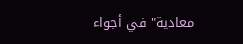معادية" في أجواء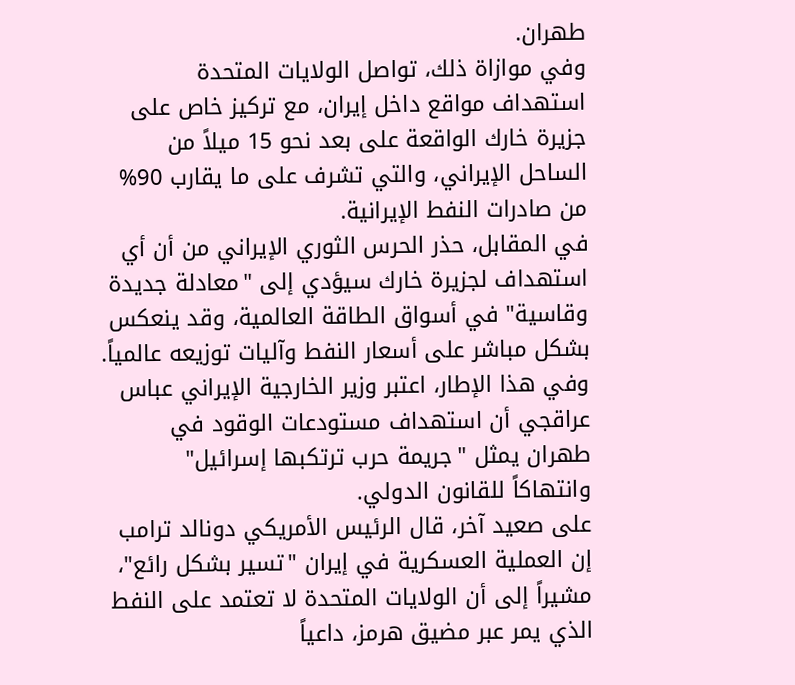طهران.
وفي موازاة ذلك، تواصل الولايات المتحدة استهداف مواقع داخل إيران، مع تركيز خاص على جزيرة خارك الواقعة على بعد نحو 15 ميلاً من الساحل الإيراني، والتي تشرف على ما يقارب 90% من صادرات النفط الإيرانية.
في المقابل، حذر الحرس الثوري الإيراني من أن أي استهداف لجزيرة خارك سيؤدي إلى "معادلة جديدة وقاسية" في أسواق الطاقة العالمية، وقد ينعكس بشكل مباشر على أسعار النفط وآليات توزيعه عالمياً.
وفي هذا الإطار، اعتبر وزير الخارجية الإيراني عباس عراقجي أن استهداف مستودعات الوقود في طهران يمثل "جريمة حرب ترتكبها إسرائيل" وانتهاكاً للقانون الدولي.
على صعيد آخر، قال الرئيس الأمريكي دونالد ترامب إن العملية العسكرية في إيران "تسير بشكل رائع"، مشيراً إلى أن الولايات المتحدة لا تعتمد على النفط الذي يمر عبر مضيق هرمز، داعياً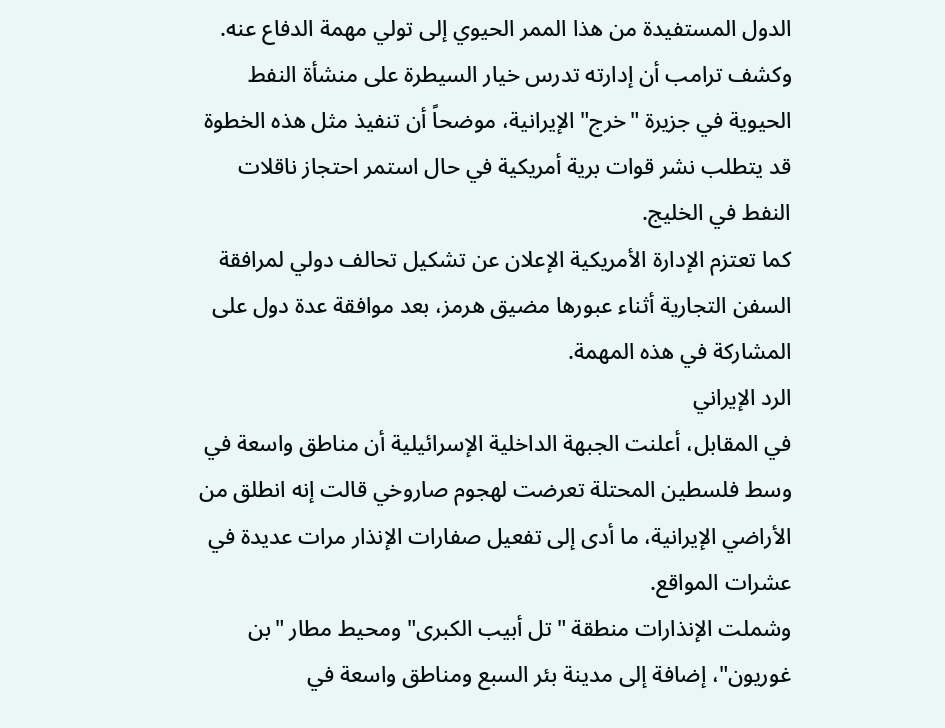الدول المستفيدة من هذا الممر الحيوي إلى تولي مهمة الدفاع عنه.
وكشف ترامب أن إدارته تدرس خيار السيطرة على منشأة النفط الحيوية في جزيرة "خرج" الإيرانية، موضحاً أن تنفيذ مثل هذه الخطوة قد يتطلب نشر قوات برية أمريكية في حال استمر احتجاز ناقلات النفط في الخليج.
كما تعتزم الإدارة الأمريكية الإعلان عن تشكيل تحالف دولي لمرافقة السفن التجارية أثناء عبورها مضيق هرمز، بعد موافقة عدة دول على المشاركة في هذه المهمة.
الرد الإيراني
في المقابل، أعلنت الجبهة الداخلية الإسرائيلية أن مناطق واسعة في وسط فلسطين المحتلة تعرضت لهجوم صاروخي قالت إنه انطلق من الأراضي الإيرانية، ما أدى إلى تفعيل صفارات الإنذار مرات عديدة في عشرات المواقع.
وشملت الإنذارات منطقة "تل أبيب الكبرى" ومحيط مطار "بن غوريون"، إضافة إلى مدينة بئر السبع ومناطق واسعة في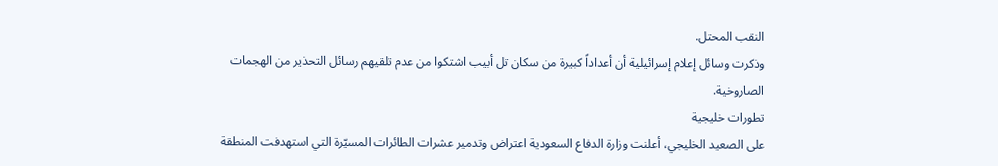النقب المحتل.
وذكرت وسائل إعلام إسرائيلية أن أعداداً كبيرة من سكان تل أبيب اشتكوا من عدم تلقيهم رسائل التحذير من الهجمات الصاروخية.
تطورات خليجية
على الصعيد الخليجي، أعلنت وزارة الدفاع السعودية اعتراض وتدمير عشرات الطائرات المسيّرة التي استهدفت المنطقة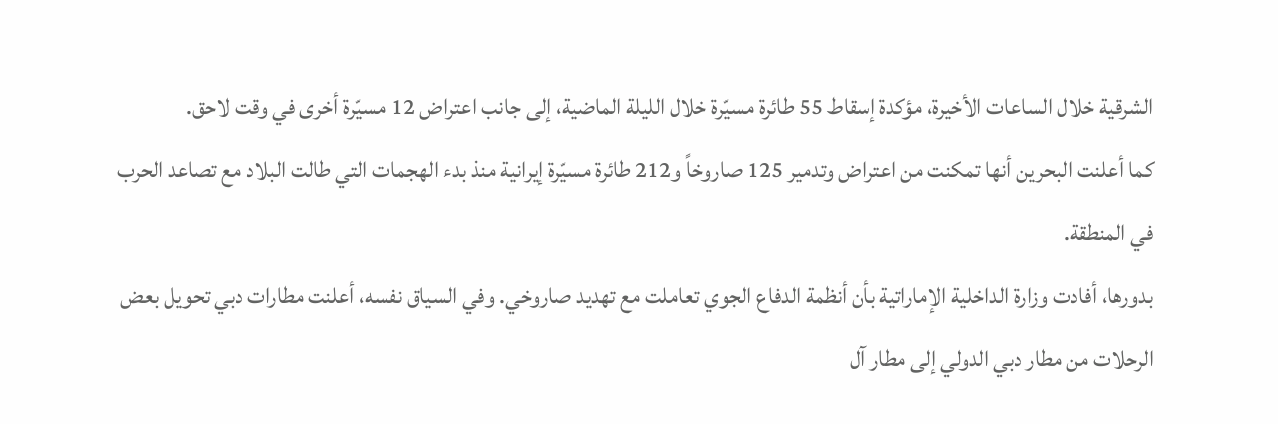الشرقية خلال الساعات الأخيرة، مؤكدة إسقاط 55 طائرة مسيّرة خلال الليلة الماضية، إلى جانب اعتراض 12 مسيّرة أخرى في وقت لاحق.
كما أعلنت البحرين أنها تمكنت من اعتراض وتدمير 125 صاروخاً و212 طائرة مسيّرة إيرانية منذ بدء الهجمات التي طالت البلاد مع تصاعد الحرب في المنطقة.
بدورها، أفادت وزارة الداخلية الإماراتية بأن أنظمة الدفاع الجوي تعاملت مع تهديد صاروخي. وفي السياق نفسه، أعلنت مطارات دبي تحويل بعض الرحلات من مطار دبي الدولي إلى مطار آل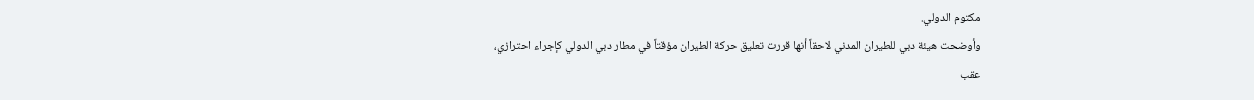مكتوم الدولي.
وأوضحت هيئة دبي للطيران المدني لاحقاً أنها قررت تعليق حركة الطيران مؤقتاً في مطار دبي الدولي كإجراء احترازي، عقب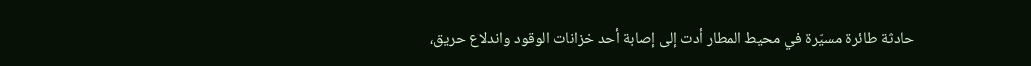حادثة طائرة مسيّرة في محيط المطار أدت إلى إصابة أحد خزانات الوقود واندلاع حريق،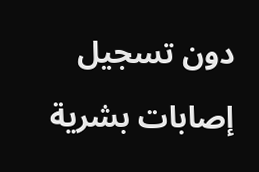دون تسجيل إصابات بشرية